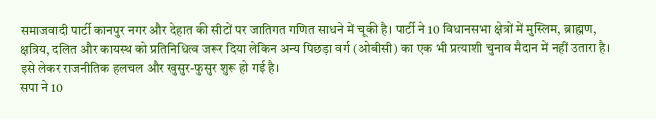समाजवादी पार्टी कानपुर नगर और देहात की सीटों पर जातिगत गणित साधने में चूकी है। पार्टी ने 10 विधानसभा क्षेत्रों में मुस्लिम, ब्राह्मण, क्षत्रिय, दलित और कायस्थ को प्रतिनिधित्व जरूर दिया लेकिन अन्य पिछड़ा वर्ग (ओबीसी) का एक भी प्रत्याशी चुनाव मैदान में नहीं उतारा है। इसे लेकर राजनीतिक हलचल और खुसुर-फुसुर शुरू हो गई है।
सपा ने 10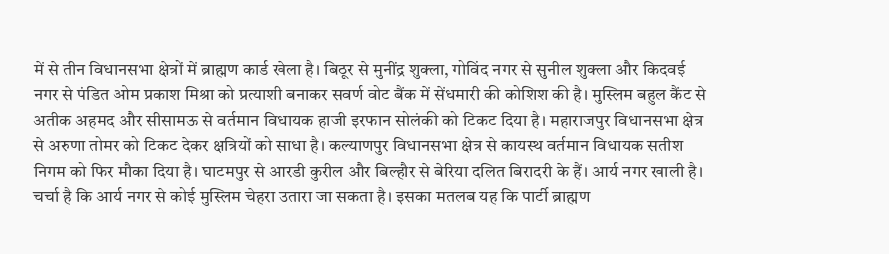में से तीन विधानसभा क्षेत्रों में ब्राह्मण कार्ड खेला है। बिठूर से मुनींद्र शुक्ला, गोविंद नगर से सुनील शुक्ला और किदवई नगर से पंडित ओम प्रकाश मिश्रा को प्रत्याशी बनाकर सवर्ण वोट बैंक में सेंधमारी की कोशिश की है। मुस्लिम बहुल कैंट से अतीक अहमद और सीसामऊ से वर्तमान विधायक हाजी इरफान सोलंकी को टिकट दिया है। महाराजपुर विधानसभा क्षेत्र से अरुणा तोमर को टिकट देकर क्षत्रियों को साधा है। कल्याणपुर विधानसभा क्षेत्र से कायस्थ वर्तमान विधायक सतीश निगम को फिर मौका दिया है। घाटमपुर से आरडी कुरील और बिल्हौर से बेरिया दलित बिरादरी के हैं। आर्य नगर खाली है। चर्चा है कि आर्य नगर से कोई मुस्लिम चेहरा उतारा जा सकता है। इसका मतलब यह कि पार्टी ब्राह्मण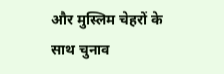और मुस्लिम चेहरों के साथ चुनाव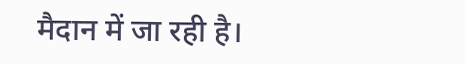मैदान में जा रही है।